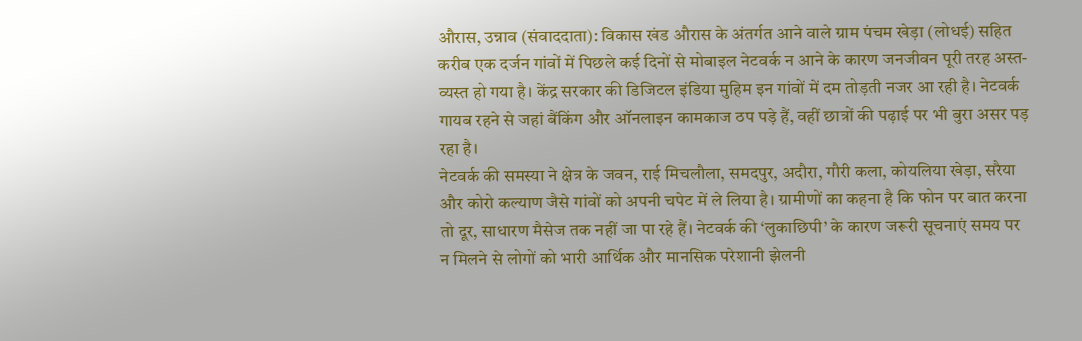औरास, उन्नाव (संवाददाता): विकास खंड औरास के अंतर्गत आने वाले ग्राम पंचम खेड़ा (लोधई) सहित करीब एक दर्जन गांवों में पिछले कई दिनों से मोबाइल नेटवर्क न आने के कारण जनजीवन पूरी तरह अस्त-व्यस्त हो गया है। केंद्र सरकार की डिजिटल इंडिया मुहिम इन गांवों में दम तोड़ती नजर आ रही है। नेटवर्क गायब रहने से जहां बैंकिंग और ऑनलाइन कामकाज ठप पड़े हैं, वहीं छात्रों की पढ़ाई पर भी बुरा असर पड़ रहा है।
नेटवर्क की समस्या ने क्षेत्र के जवन, राई मिचलौला, समदपुर, अदौरा, गौरी कला, कोयलिया खेड़ा, सरैया और कोरो कल्याण जैसे गांवों को अपनी चपेट में ले लिया है। ग्रामीणों का कहना है कि फोन पर बात करना तो दूर, साधारण मैसेज तक नहीं जा पा रहे हैं। नेटवर्क की ‘लुकाछिपी’ के कारण जरूरी सूचनाएं समय पर न मिलने से लोगों को भारी आर्थिक और मानसिक परेशानी झेलनी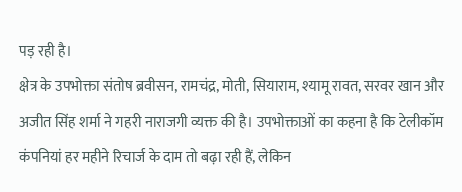पड़ रही है।
क्षेत्र के उपभोक्ता संतोष ब्रवीसन, रामचंद्र, मोती, सियाराम, श्यामू रावत, सरवर खान और अजीत सिंह शर्मा ने गहरी नाराजगी व्यक्त की है। उपभोक्ताओं का कहना है कि टेलीकॉम कंपनियां हर महीने रिचार्ज के दाम तो बढ़ा रही हैं, लेकिन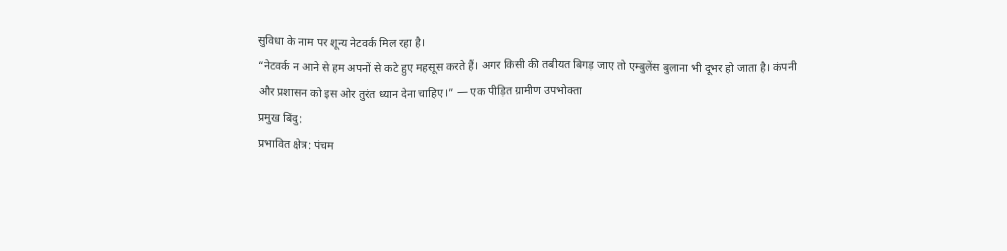सुविधा के नाम पर शून्य नेटवर्क मिल रहा है।
“नेटवर्क न आने से हम अपनों से कटे हुए महसूस करते हैं। अगर किसी की तबीयत बिगड़ जाए तो एम्बुलेंस बुलाना भी दूभर हो जाता है। कंपनी और प्रशासन को इस ओर तुरंत ध्यान देना चाहिए।” — एक पीड़ित ग्रामीण उपभोक्ता
प्रमुख बिंदु:
प्रभावित क्षेत्र: पंचम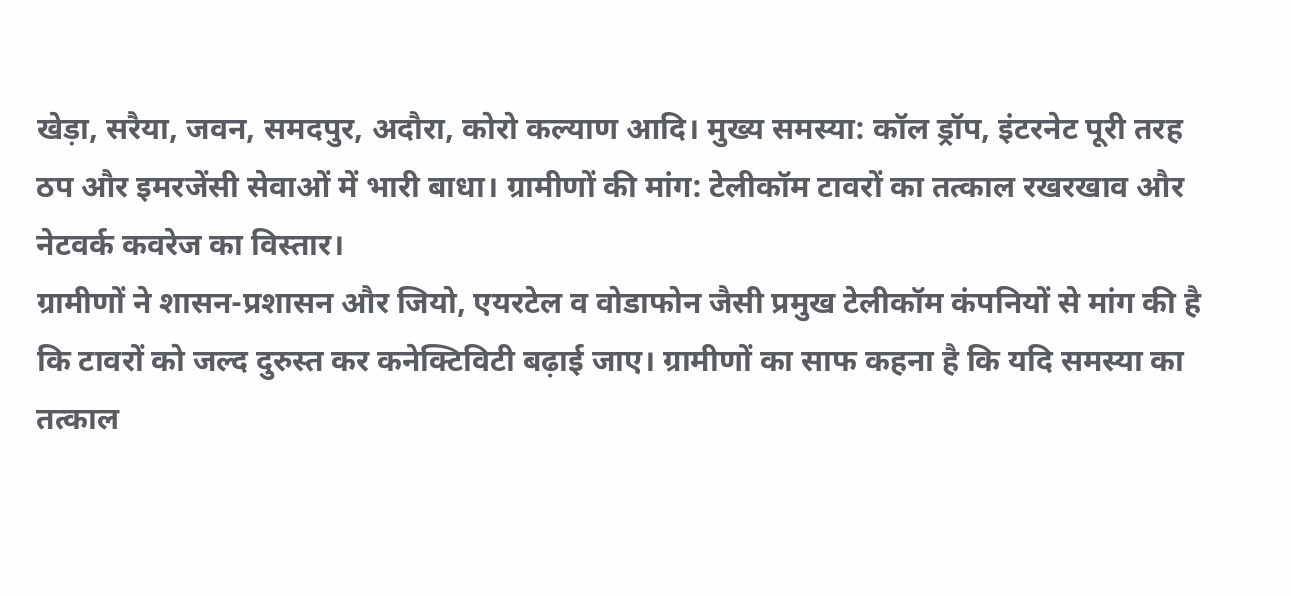खेड़ा, सरैया, जवन, समदपुर, अदौरा, कोरो कल्याण आदि। मुख्य समस्या: कॉल ड्रॉप, इंटरनेट पूरी तरह ठप और इमरजेंसी सेवाओं में भारी बाधा। ग्रामीणों की मांग: टेलीकॉम टावरों का तत्काल रखरखाव और नेटवर्क कवरेज का विस्तार।
ग्रामीणों ने शासन-प्रशासन और जियो, एयरटेल व वोडाफोन जैसी प्रमुख टेलीकॉम कंपनियों से मांग की है कि टावरों को जल्द दुरुस्त कर कनेक्टिविटी बढ़ाई जाए। ग्रामीणों का साफ कहना है कि यदि समस्या का तत्काल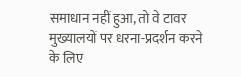समाधान नहीं हुआ, तो वे टावर मुख्यालयों पर धरना-प्रदर्शन करने के लिए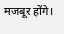मजबूर होंगे।